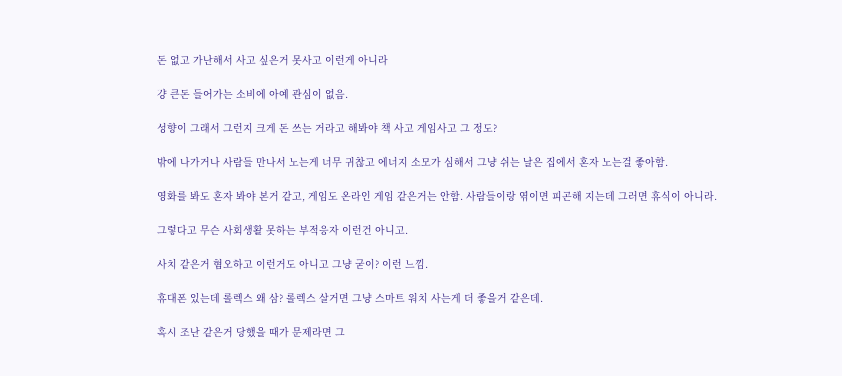돈 없고 가난해서 사고 싶은거 못사고 이런게 아니라

걍 큰돈 들어가는 소비에 아예 관심이 없음.

성향이 그래서 그런지 크게 돈 쓰는 거라고 해봐야 책 사고 게임사고 그 정도?

밖에 나가거나 사람들 만나서 노는게 너무 귀찮고 에너지 소모가 심해서 그냥 쉬는 날은 집에서 혼자 노는걸 좋아함.

영화를 봐도 혼자 봐야 본거 같고, 게임도 온라인 게임 같은거는 안함. 사람들이랑 엮이면 피곤해 지는데 그러면 휴식이 아니라.

그렇다고 무슨 사회생활 못하는 부적응자 이런건 아니고.

사치 같은거 혐오하고 이런거도 아니고 그냥 굳이? 이런 느낌.

휴대폰 있는데 롤렉스 왜 삼? 롤렉스 살거면 그냥 스마트 워치 사는게 더 좋을거 같은데.

혹시 조난 같은거 당했을 때가 문제라면 그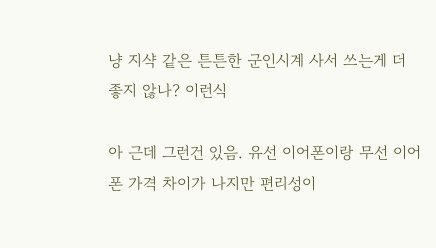냥 지샥 같은 튼튼한 군인시계 사서 쓰는게 더 좋지 않나? 이런식

아 근데 그런건 있음. 유선 이어폰이랑 무선 이어폰 가격 차이가 나지만 편리성이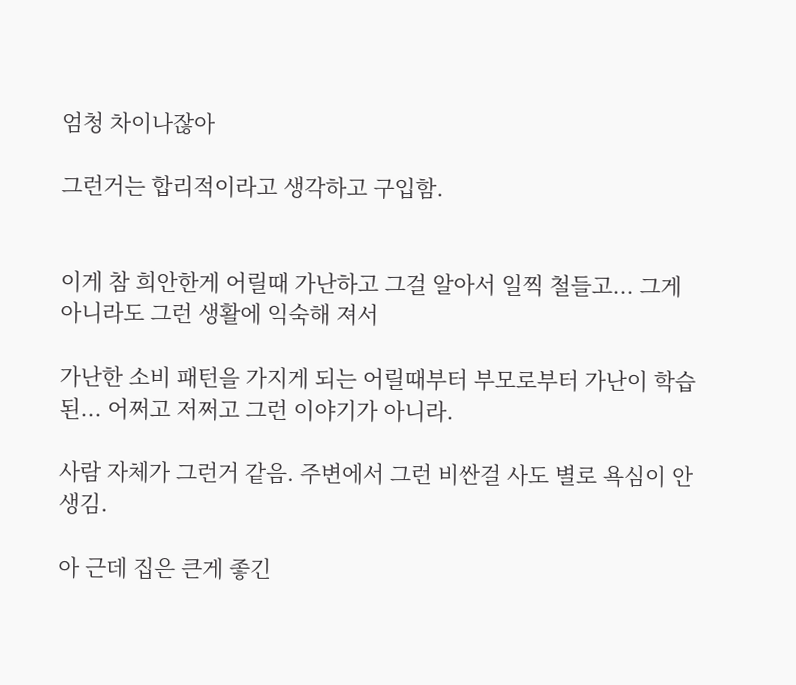엄청 차이나잖아

그런거는 합리적이라고 생각하고 구입함.


이게 참 희안한게 어릴때 가난하고 그걸 알아서 일찍 철들고... 그게 아니라도 그런 생활에 익숙해 져서

가난한 소비 패턴을 가지게 되는 어릴때부터 부모로부터 가난이 학습된... 어쩌고 저쩌고 그런 이야기가 아니라.

사람 자체가 그런거 같음. 주변에서 그런 비싼걸 사도 별로 욕심이 안생김.

아 근데 집은 큰게 좋긴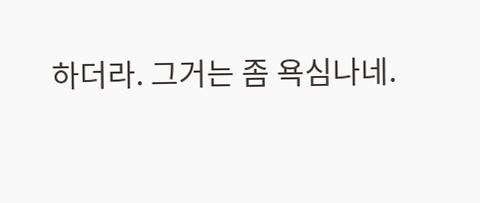하더라. 그거는 좀 욕심나네.